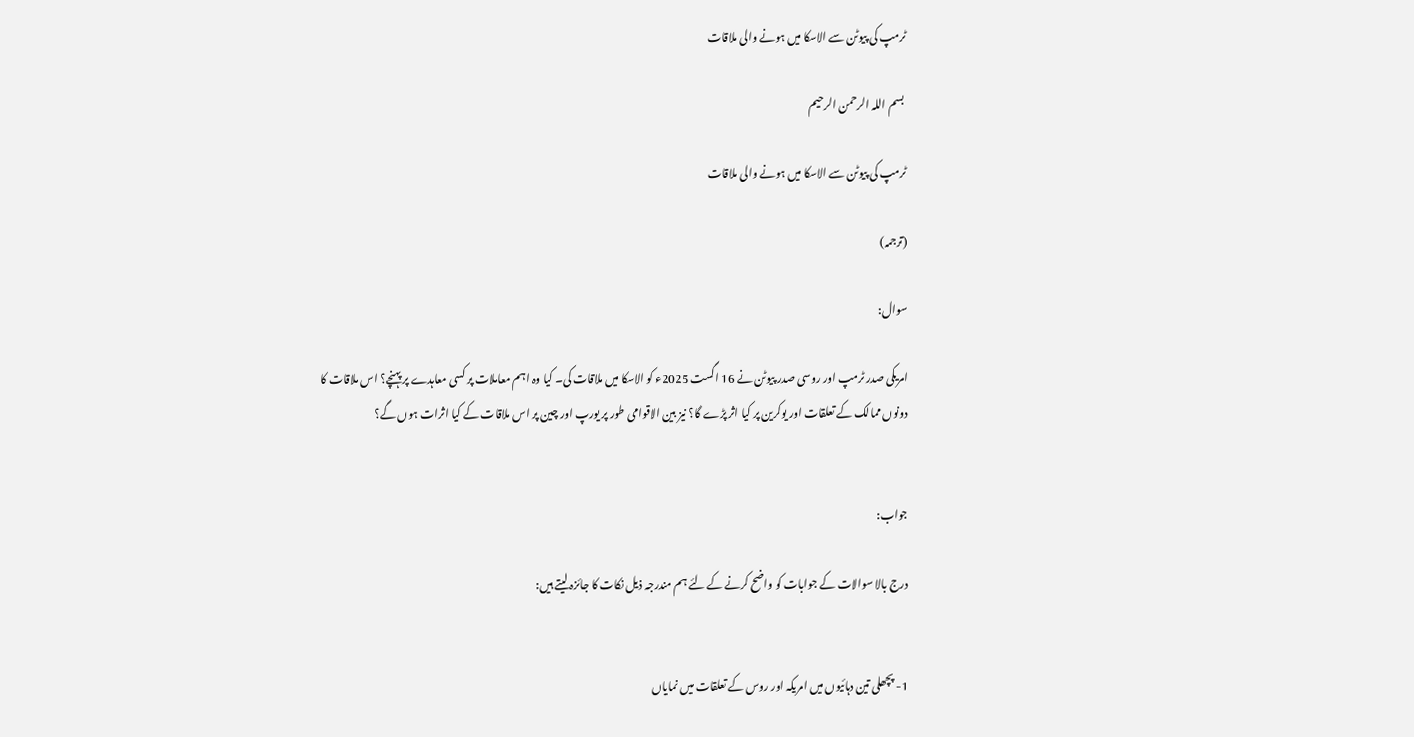ٹرمپ کی پیوٹن سے الاسکا میں ہونے والی ملاقات

 بسم اللہ الرحمن الرحیم

ٹرمپ کی پیوٹن سے الاسکا میں ہونے والی ملاقات

(ترجمہ)

سوال:

امریکی صدر ٹرمپ اور روسی صدر پیوٹن نے 16 اگست 2025ء کو الاسکا میں ملاقات کی۔ کیا وہ اہم معاملات پر کسی معاہدے پر پہنچے؟ اس ملاقات کا دونوں ممالک کے تعلقات اور یوکرین پر کیا اثر پڑے گا؟ نیز بین الاقوامی طور پر یورپ اور چین پر اس ملاقات کے کیا اثرات ہوں گے؟


جواب:

درج بالا سوالات کے جوابات کو واضح کرنے کے لئے ہم مندرجہ ذیل نکات کا جائزہ لیتے ہیں:


1- پچھلی تین دہائیوں میں امریکہ اور روس کے تعلقات میں نمایاں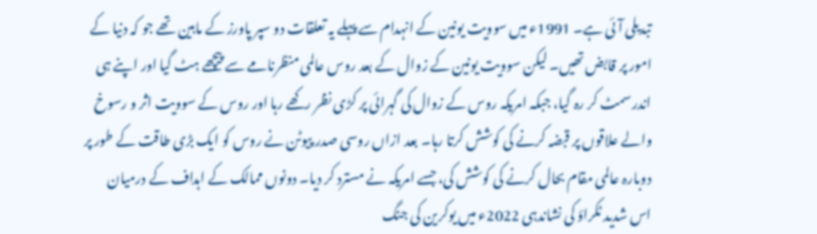تبدیلی آئی ہے۔ 1991ء میں سوویت یونین کے انہدام سے پہلے یہ تعلقات دو سپر پاورز کے مابین تھے جو کہ دنیا کے امور پر قابض تھیں۔ لیکن سوویت یونین کے زوال کے بعد روس عالمی منظرنامے سے پیچھے ہٹ گیا اور اپنے ہی اندر سمٹ کر رہ گیا، جبکہ امریکہ روس کے زوال کی گہرائی پر کڑی نظر رکھے رہا اور روس کے سوویت اثر و رسوخ والے علاقوں پر قبضہ کرنے کی کوشش کرتا رہا۔ بعد ازاں روسی صدر پیوٹن نے روس کو ایک بڑی طاقت کے طور پر دوبارہ عالمی مقام بحال کرنے کی کوشش کی، جسے امریکہ نے مسترد کر دیا۔ دونوں ممالک کے اہداف کے درمیان اس شدید ٹکراؤ کی نشاندہی 2022ء میں یوکرین کی جنگ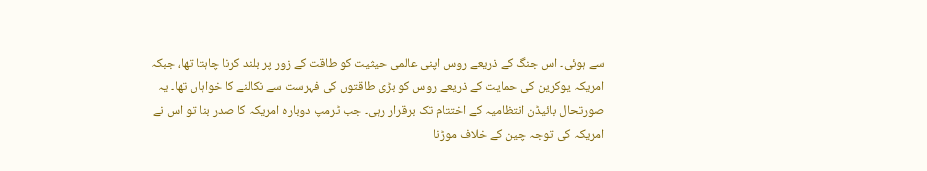سے ہوئی۔ اس جنگ کے ذریعے روس اپنی عالمی حیثیت کو طاقت کے زور پر بلند کرنا چاہتا تھا، جبکہ امریکہ یوکرین کی حمایت کے ذریعے روس کو بڑی طاقتوں کی فہرست سے نکالنے کا خواہاں تھا۔ یہ صورتحال بائیڈن انتظامیہ کے اختتام تک برقرار رہی۔ جب ٹرمپ دوبارہ امریکہ کا صدر بنا تو اس نے امریکہ کی توجہ چین کے خلاف موڑنا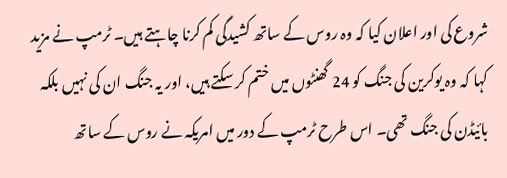شروع کی اور اعلان کیا کہ وہ روس کے ساتھ کشیدگی کم کرنا چاہتے ہیں۔ ٹرمپ نے مزید کہا کہ وہ یوکرین کی جنگ کو 24 گھنٹوں میں ختم کر سکتے ہیں، اور یہ جنگ ان کی نہیں بلکہ بائیڈن کی جنگ تھی۔ اس طرح ٹرمپ کے دور میں امریکہ نے روس کے ساتھ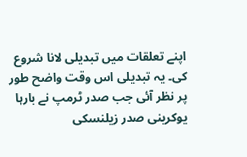اپنے تعلقات میں تبدیلی لانا شروع کی۔ یہ تبدیلی اس وقت واضح طور پر نظر آئی جب صدر ٹرمپ نے بارہا یوکرینی صدر زیلنسکی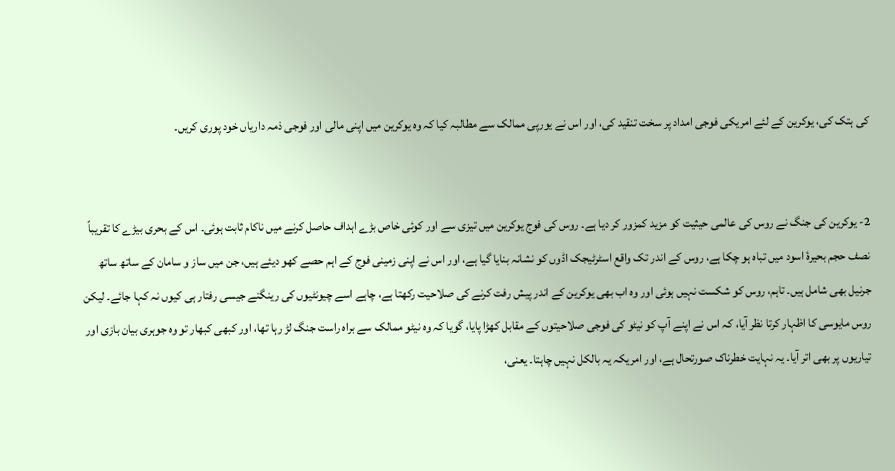کی ہتک کی، یوکرین کے لئے امریکی فوجی امداد پر سخت تنقید کی، اور اس نے یورپی ممالک سے مطالبہ کیا کہ وہ یوکرین میں اپنی مالی اور فوجی ذمہ داریاں خود پوری کریں۔


2- یوکرین کی جنگ نے روس کی عالمی حیثیت کو مزید کمزور کر دیا ہے۔ روس کی فوج یوکرین میں تیزی سے اور کوئی خاص بڑے اہداف حاصل کرنے میں ناکام ثابت ہوئی۔ اس کے بحری بیڑے کا تقریباً نصف حجم بحیرۂ اسود میں تباہ ہو چکا ہے، روس کے اندر تک واقع اسٹرٹیجک اڈوں کو نشانہ بنایا گیا ہے، اور اس نے اپنی زمینی فوج کے اہم حصے کھو دیئے ہیں، جن میں ساز و سامان کے ساتھ ساتھ جرنیل بھی شامل ہیں۔ تاہم، روس کو شکست نہیں ہوئی اور وہ اب بھی یوکرین کے اندر پیش رفت کرنے کی صلاحیت رکھتا ہے، چاہے اسے چیونٹیوں کی رینگنے جیسی رفتار ہی کیوں نہ کہا جائے۔ لیکن روس مایوسی کا اظہار کرتا نظر آیا، کہ اس نے اپنے آپ کو نیٹو کی فوجی صلاحیتوں کے مقابل کھڑا پایا، گویا کہ وہ نیٹو ممالک سے براہ راست جنگ لڑ رہا تھا، اور کبھی کبھار تو وہ جوہری بیان بازی اور تیاریوں پر بھی اتر آیا۔ یہ نہایت خطرناک صورتحال ہے، اور امریکہ یہ بالکل نہیں چاہتا۔ یعنی،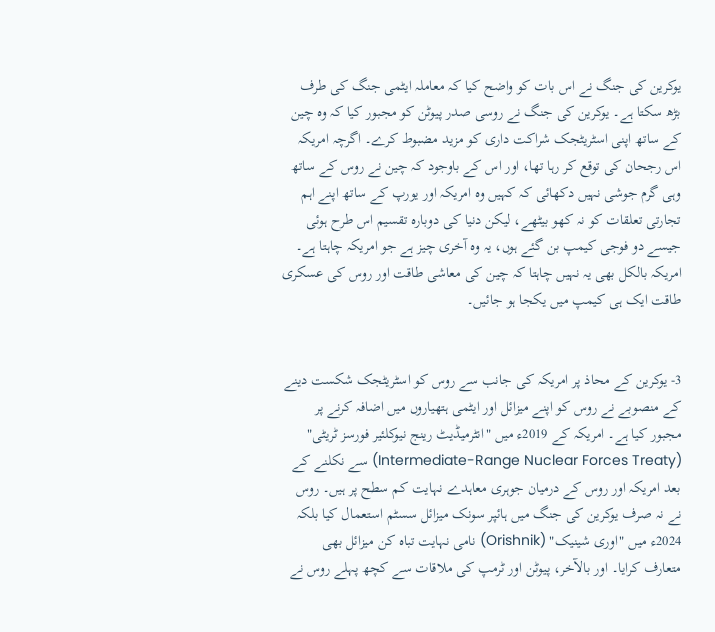یوکرین کی جنگ نے اس بات کو واضح کیا کہ معاملہ ایٹمی جنگ کی طرف بڑھ سکتا ہے۔ یوکرین کی جنگ نے روسی صدر پیوٹن کو مجبور کیا کہ وہ چین کے ساتھ اپنی اسٹریٹجک شراکت داری کو مزید مضبوط کرے۔ اگرچہ امریکہ اس رجحان کی توقع کر رہا تھا، اور اس کے باوجود کہ چین نے روس کے ساتھ وہی گرم جوشی نہیں دکھائی کہ کہیں وہ امریکہ اور یورپ کے ساتھ اپنے اہم تجارتی تعلقات کو نہ کھو بیٹھے، لیکن دنیا کی دوبارہ تقسیم اس طرح ہوئی جیسے دو فوجی کیمپ بن گئے ہوں، یہ وہ آخری چیز ہے جو امریکہ چاہتا ہے۔ امریکہ بالکل بھی یہ نہیں چاہتا کہ چین کی معاشی طاقت اور روس کی عسکری طاقت ایک ہی کیمپ میں یکجا ہو جائیں۔


3- یوکرین کے محاذ پر امریکہ کی جانب سے روس کو اسٹریٹجک شکست دینے کے منصوبے نے روس کو اپنے میزائل اور ایٹمی ہتھیاروں میں اضافہ کرنے پر مجبور کیا ہے۔ امریکہ کے 2019ء میں "انٹرمیڈیٹ رینج نیوکلئیر فورسز ٹریٹی" (Intermediate-Range Nuclear Forces Treaty) سے نکلنے کے بعد امریکہ اور روس کے درمیان جوہری معاہدے نہایت کم سطح پر ہیں۔ روس نے نہ صرف یوکرین کی جنگ میں ہائپر سونک میزائل سسٹم استعمال کیا بلکہ 2024ء میں "اوری‌ شینیک" (Orishnik) نامی نہایت تباہ کن میزائل بھی متعارف کرایا۔ اور بالآخر، پیوٹن اور ٹرمپ کی ملاقات سے کچھ پہلے روس نے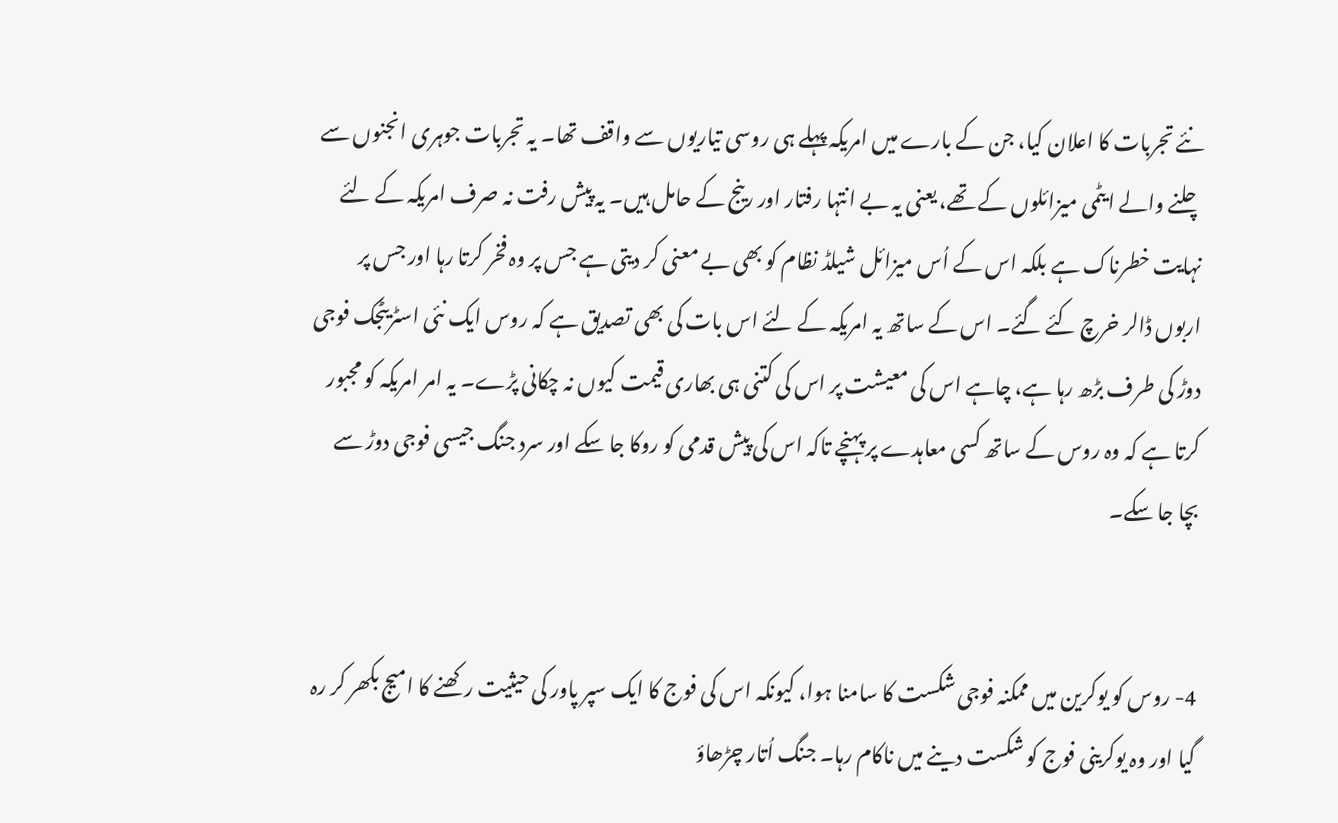نئے تجربات کا اعلان کیا، جن کے بارے میں امریکہ پہلے ہی روسی تیاریوں سے واقف تھا۔ یہ تجربات جوہری انجنوں سے چلنے والے ایٹمی میزائلوں کے تھے، یعنی یہ بے انتہا رفتار اور رینج کے حامل ہیں۔ یہ پیش رفت نہ صرف امریکہ کے لئے نہایت خطرناک ہے بلکہ اس کے اُس میزائل شیلڈ نظام کو بھی بے معنی کر دیتی ہے جس پر وہ فخر کرتا رہا اور جس پر اربوں ڈالر خرچ کئے گئے۔ اس کے ساتھ یہ امریکہ کے لئے اس بات کی بھی تصدیق ہے کہ روس ایک نئی اسٹریٹجک فوجی دوڑ کی طرف بڑھ رہا ہے، چاہے اس کی معیشت پر اس کی کتنی ہی بھاری قیمت کیوں نہ چکانی پڑے۔ یہ امر امریکہ کو مجبور کرتا ہے کہ وہ روس کے ساتھ کسی معاہدے پر پہنچے تاکہ اس کی پیش قدمی کو روکا جا سکے اور سرد جنگ جیسی فوجی دوڑ سے بچا جا سکے۔


4- روس کو یوکرین میں ممکنہ فوجی شکست کا سامنا ہوا، کیونکہ اس کی فوج کا ایک سپر پاور کی حیثیت رکھنے کا امیج بکھر کر رہ گیا اور وہ یوکرینی فوج کو شکست دینے میں ناکام رہا۔ جنگ اُتار چڑھاؤ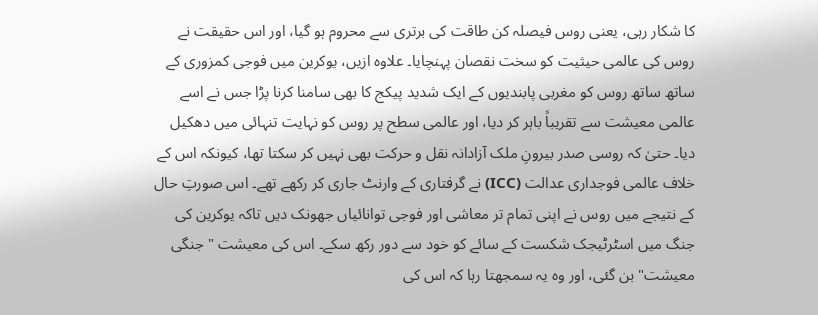کا شکار رہی، یعنی روس فیصلہ کن طاقت کی برتری سے محروم ہو گیا، اور اس حقیقت نے روس کی عالمی حیثیت کو سخت نقصان پہنچایا۔ علاوہ ازیں، یوکرین میں فوجی کمزوری کے ساتھ ساتھ روس کو مغربی پابندیوں کے ایک شدید پیکج کا بھی سامنا کرنا پڑا جس نے اسے عالمی معیشت سے تقریباً باہر کر دیا، اور عالمی سطح پر روس کو نہایت تنہائی میں دھکیل دیا۔ حتیٰ کہ روسی صدر بیرونِ ملک آزادانہ نقل و حرکت بھی نہیں کر سکتا تھا، کیونکہ اس کے خلاف عالمی فوجداری عدالت (ICC) نے گرفتاری کے وارنٹ جاری کر رکھے تھے۔ اس صورتِ حال کے نتیجے میں روس نے اپنی تمام تر معاشی اور فوجی توانائیاں جھونک دیں تاکہ یوکرین کی جنگ میں اسٹرٹیجک شکست کے سائے کو خود سے دور رکھ سکے۔ اس کی معیشت "جنگی معیشت" بن گئی، اور وہ یہ سمجھتا رہا کہ اس کی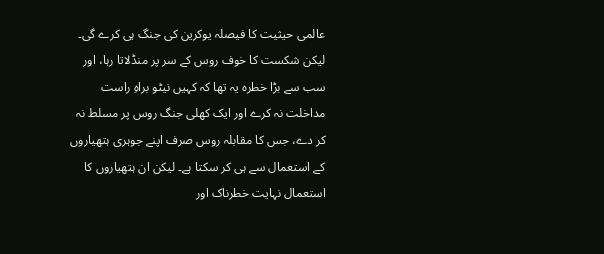عالمی حیثیت کا فیصلہ یوکرین کی جنگ ہی کرے گی۔ لیکن شکست کا خوف روس کے سر پر منڈلاتا رہا، اور سب سے بڑا خطرہ یہ تھا کہ کہیں نیٹو براہِ راست مداخلت نہ کرے اور ایک کھلی جنگ روس پر مسلط نہ کر دے، جس کا مقابلہ روس صرف اپنے جوہری ہتھیاروں کے استعمال سے ہی کر سکتا ہے۔ لیکن ان ہتھیاروں کا استعمال نہایت خطرناک اور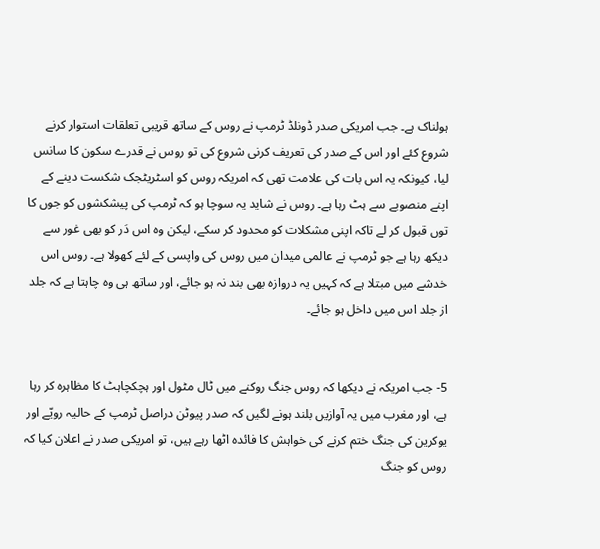ہولناک ہے۔ جب امریکی صدر ڈونلڈ ٹرمپ نے روس کے ساتھ قریبی تعلقات استوار کرنے شروع کئے اور اس کے صدر کی تعریف کرنی شروع کی تو روس نے قدرے سکون کا سانس لیا، کیونکہ یہ اس بات کی علامت تھی کہ امریکہ روس کو اسٹریٹجک شکست دینے کے اپنے منصوبے سے ہٹ رہا ہے۔ روس نے شاید یہ سوچا ہو کہ ٹرمپ کی پیشکشوں کو جوں کا توں قبول کر لے تاکہ اپنی مشکلات کو محدود کر سکے، لیکن وہ اس دَر کو بھی غور سے دیکھ رہا ہے جو ٹرمپ نے عالمی میدان میں روس کی واپسی کے لئے کھولا ہے۔ روس اس خدشے میں مبتلا ہے کہ کہیں یہ دروازہ بھی بند نہ ہو جائے، اور ساتھ ہی وہ چاہتا ہے کہ جلد از جلد اس میں داخل ہو جائے۔


5- جب امریکہ نے دیکھا کہ روس جنگ روکنے میں ٹال مٹول اور ہچکچاہٹ کا مظاہرہ کر رہا ہے، اور مغرب میں یہ آوازیں بلند ہونے لگیں کہ صدر پیوٹن دراصل ٹرمپ کے حالیہ رویّے اور یوکرین کی جنگ ختم کرنے کی خواہش کا فائدہ اٹھا رہے ہیں، تو امریکی صدر نے اعلان کیا کہ روس کو جنگ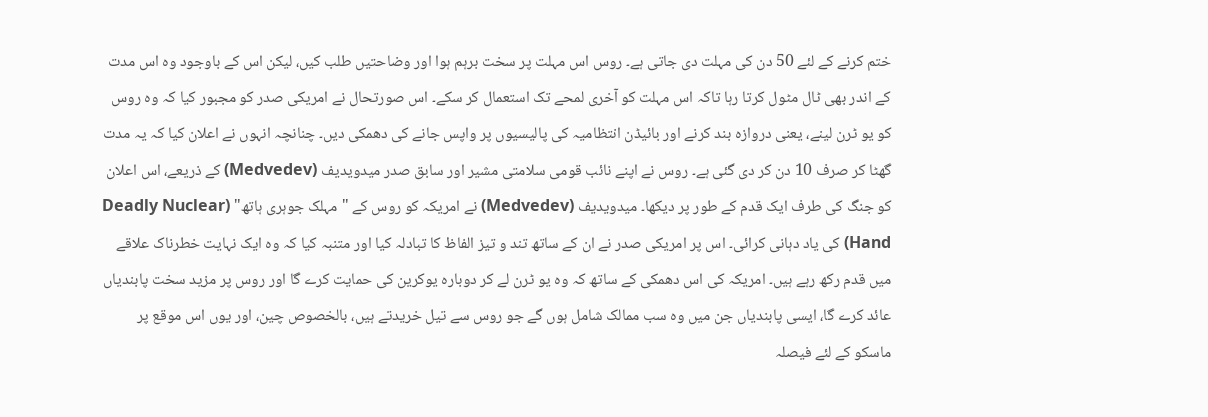ختم کرنے کے لئے 50 دن کی مہلت دی جاتی ہے۔ روس اس مہلت پر سخت برہم ہوا اور وضاحتیں طلب کیں، لیکن اس کے باوجود وہ اس مدت کے اندر بھی ٹال مٹول کرتا رہا تاکہ اس مہلت کو آخری لمحے تک استعمال کر سکے۔ اس صورتحال نے امریکی صدر کو مجبور کیا کہ وہ روس کو یو ٹرن لینے، یعنی دروازہ بند کرنے اور بائیڈن انتظامیہ کی پالیسیوں پر واپس جانے کی دھمکی دیں۔ چنانچہ انہوں نے اعلان کیا کہ یہ مدت گھٹا کر صرف 10 دن کر دی گئی ہے۔ روس نے اپنے نائب قومی سلامتی مشیر اور سابق صدر میدویدیف (Medvedev) کے ذریعے، اس اعلان کو جنگ کی طرف ایک قدم کے طور پر دیکھا۔ میدویدیف (Medvedev) نے امریکہ کو روس کے "مہلک جوہری ہاتھ" (Deadly Nuclear Hand) کی یاد دہانی کرائی۔ اس پر امریکی صدر نے ان کے ساتھ تند و تیز الفاظ کا تبادلہ کیا اور متنبہ کیا کہ وہ ایک نہایت خطرناک علاقے میں قدم رکھ رہے ہیں۔ امریکہ کی اس دھمکی کے ساتھ کہ وہ یو ٹرن لے کر دوبارہ یوکرین کی حمایت کرے گا اور روس پر مزید سخت پابندیاں عائد کرے گا، ایسی پابندیاں جن میں وہ سب ممالک شامل ہوں گے جو روس سے تیل خریدتے ہیں، بالخصوص چین، اور یوں اس موقع پر ماسکو کے لئے فیصلہ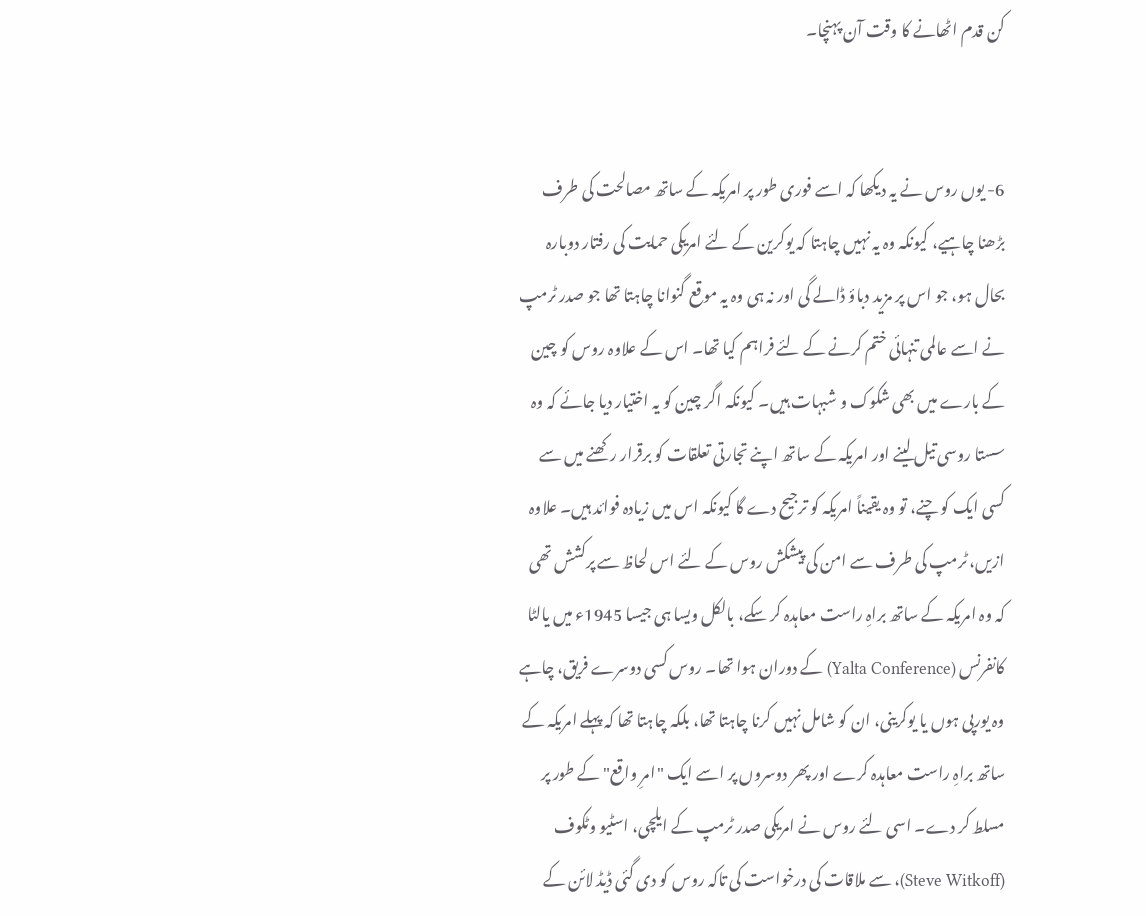کن قدم اٹھانے کا وقت آن پہنچا۔


6- یوں روس نے یہ دیکھا کہ اسے فوری طور پر امریکہ کے ساتھ مصالحت کی طرف بڑھنا چاہیے، کیونکہ وہ یہ نہیں چاہتا کہ یوکرین کے لئے امریکی حمایت کی رفتار دوبارہ بحال ہو، جو اس پر مزید دباؤ ڈالے گی اور نہ ہی وہ یہ موقع گنوانا چاہتا تھا جو صدر ٹرمپ نے اسے عالمی تنہائی ختم کرنے کے لئے فراہم کیا تھا۔ اس کے علاوہ روس کو چین کے بارے میں بھی شکوک و شبہات ہیں۔ کیونکہ اگر چین کو یہ اختیار دیا جائے کہ وہ سستا روسی تیل لینے اور امریکہ کے ساتھ اپنے تجارتی تعلقات کو برقرار رکھنے میں سے کسی ایک کو چنے، تو وہ یقیناً امریکہ کو ترجیح دے گا کیونکہ اس میں زیادہ فوائد ہیں۔ علاوہ ازیں، ٹرمپ کی طرف سے امن کی پیشکش روس کے لئے اس لحاظ سے پرکشش تھی کہ وہ امریکہ کے ساتھ براہِ راست معاہدہ کر سکے، بالکل ویسا ہی جیسا 1945ء میں یالٹا کانفرنس (Yalta Conference) کے دوران ہوا تھا۔ روس کسی دوسرے فریق، چاہے وہ یورپی ہوں یا یوکرینی، ان کو شامل نہیں کرنا چاہتا تھا، بلکہ چاہتا تھا کہ پہلے امریکہ کے ساتھ براہِ راست معاہدہ کرے اور پھر دوسروں پر اسے ایک "امرِ واقع" کے طور پر مسلط کر دے۔ اسی لئے روس نے امریکی صدر ٹرمپ کے ایلچی، اسٹیو وٹکوف (Steve Witkoff)، سے ملاقات کی درخواست کی تاکہ روس کو دی گئی ڈیڈ لائن کے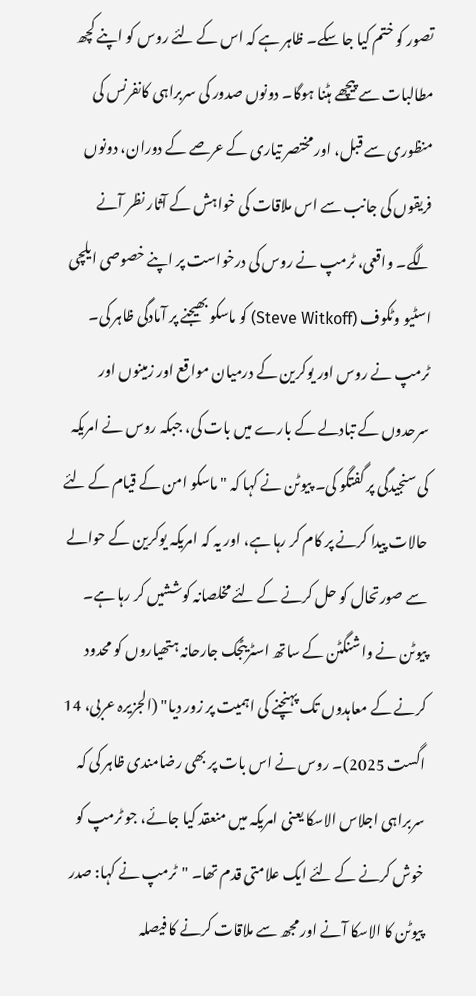تصور کو ختم کیا جا سکے۔ ظاہر ہے کہ اس کے لئے روس کو اپنے کچھ مطالبات سے پیچھے ہٹنا ہوگا۔ دونوں صدور کی سربراہی کانفرنس کی منظوری سے قبل، اور مختصر تیاری کے عرصے کے دوران، دونوں فریقوں کی جانب سے اس ملاقات کی خواہش کے آثار نظر آنے لگے۔ واقعی، ٹرمپ نے روس کی درخواست پر اپنے خصوصی ایلچی اسٹیو وٹکوف (Steve Witkoff) کو ماسکو بھیجنے پر آمادگی ظاہر کی۔ ٹرمپ نے روس اور یوکرین کے درمیان مواقع اور زمینوں اور سرحدوں کے تبادلے کے بارے میں بات کی، جبکہ روس نے امریکہ کی سنجیدگی پر گفتگو کی۔ پیوٹن نے کہا کہ "ماسکو امن کے قیام کے لئے حالات پیدا کرنے پر کام کر رہا ہے، اور یہ کہ امریکہ یوکرین کے حوالے سے صورتحال کو حل کرنے کے لئے مخلصانہ کوششیں کر رہا ہے۔ پیوٹن نے واشنگٹن کے ساتھ اسٹریٹجک جارحانہ ہتھیاروں کو محدود کرنے کے معاہدوں تک پہنچنے کی اہمیت پر زور دیا" (الجزیرہ عربی، 14 اگست 2025)۔ روس نے اس بات پر بھی رضامندی ظاہر کی کہ سربراہی اجلاس الاسکا یعنی امریکہ میں منعقد کیا جائے، جو ٹرمپ کو خوش کرنے کے لئے ایک علامتی قدم تھا۔ "ٹرمپ نے کہا: صدر پیوٹن کا الاسکا آنے اور مجھ سے ملاقات کرنے کا فیصلہ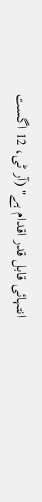انتہائی قابل قدر اقدام ہے" (آر ٹی، 12 اگست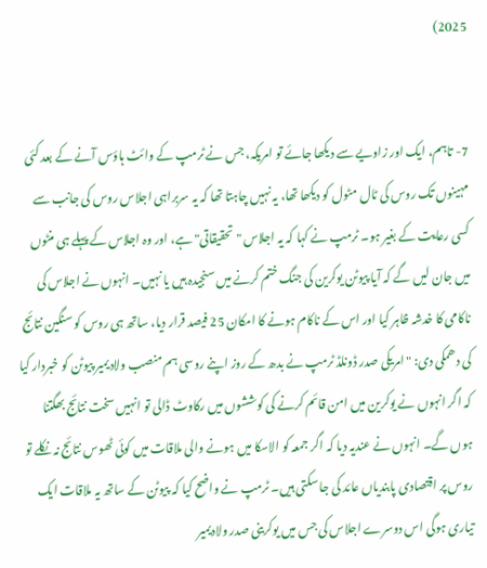2025)


7- تاہم، ایک اور زاویے سے دیکھا جائے تو امریکہ، جس نے ٹرمپ کے وائٹ ہاؤس آنے کے بعد کئی مہینوں تک روس کی ٹال مٹول کو دیکھا تھا، یہ نہیں چاہتا تھا کہ یہ سربراہی اجلاس روس کی جانب سے کسی رعایت کے بغیر ہو۔ ٹرمپ نے کہا کہ یہ اجلاس "تحقیقاتی" ہے، اور وہ اجلاس کے پہلے ہی منٹوں میں جان لیں گے کہ آیا پیوٹن یوکرین کی جنگ ختم کرنے میں سنجیدہ ہیں یا نہیں۔ انہوں نے اجلاس کی ناکامی کا خدشہ ظاہر کیا اور اس کے ناکام ہونے کا امکان 25 فیصد قرار دیا، ساتھ ہی روس کو سنگین نتائج کی دھمکی دی: "امریکی صدر ڈونلڈ ٹرمپ نے بدھ کے روز اپنے روسی ہم منصب ولادیمیر پیوٹن کو خبردار کیا کہ اگر انہوں نے یوکرین میں امن قائم کرنے کی کوششوں میں رکاوٹ ڈالی تو انہیں سخت نتائج بھگتنا ہوں گے۔ انہوں نے عندیہ دیا کہ اگر جمعہ کو الاسکا میں ہونے والی ملاقات میں کوئی ٹھوس نتائج نہ نکلے تو روس پر اقتصادی پابندیاں عائد کی جا سکتی ہیں۔ ٹرمپ نے واضح کیا کہ پیوٹن کے ساتھ یہ ملاقات ایک تیاری ہوگی اس دوسرے اجلاس کی جس میں یوکرینی صدر ولادیمیر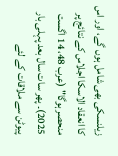زیلنسکی بھی شامل ہوں گے، اور اس کا انعقاد الاسکا اجلاس کے نتائج پر منحصر ہوگا" (عرب 48، 14 اگست 2025)۔ پھر سات سال بعد پہلی بار پیوٹن سے ملاقات کے لئے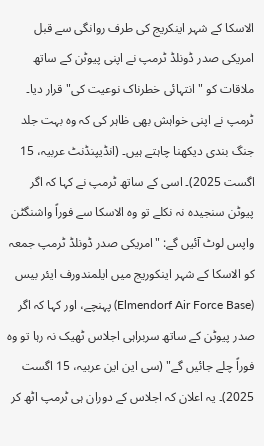الاسکا کے شہر اینکریج کی طرف روانگی سے قبل امریکی صدر ڈونلڈ ٹرمپ نے اپنی پیوٹن کے ساتھ ملاقات کو "انتہائی خطرناک نوعیت کی" قرار دیا۔ ٹرمپ نے اپنی خواہش بھی ظاہر کی کہ وہ بہت جلد جنگ بندی دیکھنا چاہتے ہیں۔ (انڈیپنڈنٹ عربیہ، 15 اگست 2025)۔ اسی کے ساتھ ٹرمپ نے کہا کہ اگر پیوٹن سنجیدہ نہ نکلے تو وہ الاسکا سے فوراً واشنگٹن واپس لوٹ آئیں گے: "امریکی صدر ڈونلڈ ٹرمپ جمعہ کو الاسکا کے شہر اینکوریج میں ایلمندورف ایئر بیس (Elmendorf Air Force Base) پہنچے، اور کہا کہ اگر صدر پیوٹن کے ساتھ سربراہی اجلاس ٹھیک نہ رہا تو وہ فوراً چلے جائیں گے" (سی این این عربیہ، 15 اگست 2025)۔ یہ اعلان کہ اجلاس کے دوران ہی ٹرمپ اٹھ کر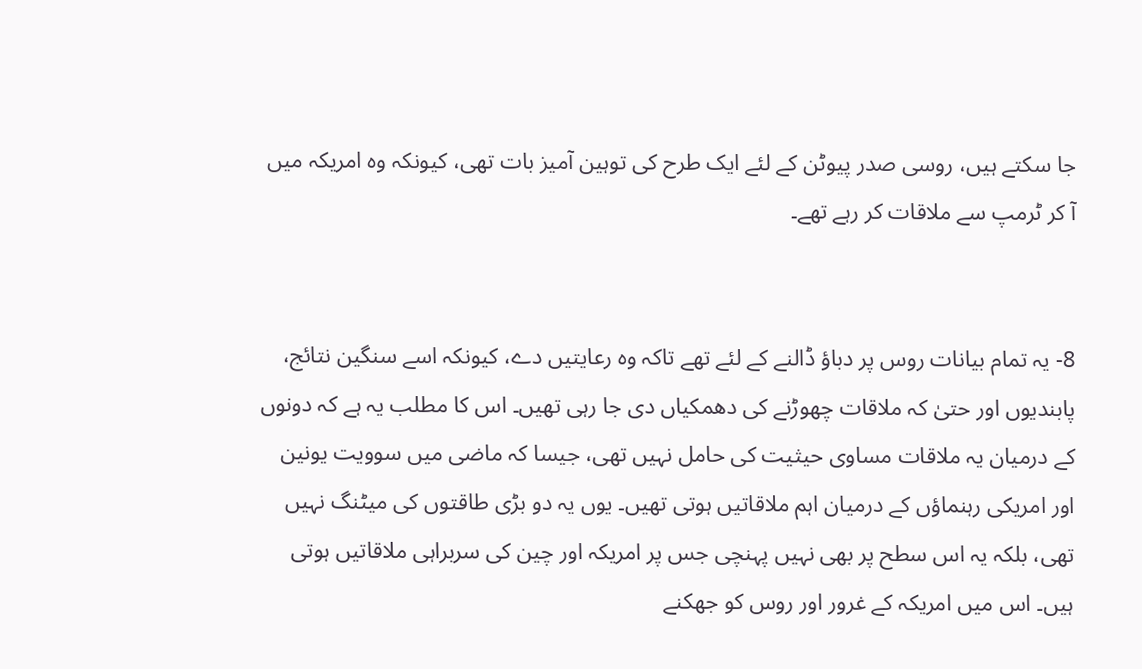جا سکتے ہیں، روسی صدر پیوٹن کے لئے ایک طرح کی توہین آمیز بات تھی، کیونکہ وہ امریکہ میں آ کر ٹرمپ سے ملاقات کر رہے تھے۔


8- یہ تمام بیانات روس پر دباؤ ڈالنے کے لئے تھے تاکہ وہ رعایتیں دے، کیونکہ اسے سنگین نتائج، پابندیوں اور حتیٰ کہ ملاقات چھوڑنے کی دھمکیاں دی جا رہی تھیں۔ اس کا مطلب یہ ہے کہ دونوں کے درمیان یہ ملاقات مساوی حیثیت کی حامل نہیں تھی، جیسا کہ ماضی میں سوویت یونین اور امریکی رہنماؤں کے درمیان اہم ملاقاتیں ہوتی تھیں۔ یوں یہ دو بڑی طاقتوں کی میٹنگ نہیں تھی، بلکہ یہ اس سطح پر بھی نہیں پہنچی جس پر امریکہ اور چین کی سربراہی ملاقاتیں ہوتی ہیں۔ اس میں امریکہ کے غرور اور روس کو جھکنے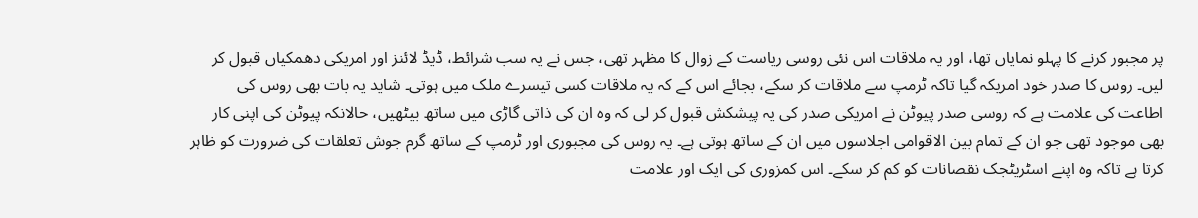پر مجبور کرنے کا پہلو نمایاں تھا، اور یہ ملاقات اس نئی روسی ریاست کے زوال کا مظہر تھی، جس نے یہ سب شرائط، ڈیڈ لائنز اور امریکی دھمکیاں قبول کر لیں۔ روس کا صدر خود امریکہ گیا تاکہ ٹرمپ سے ملاقات کر سکے، بجائے اس کے کہ یہ ملاقات کسی تیسرے ملک میں ہوتی۔ شاید یہ بات بھی روس کی اطاعت کی علامت ہے کہ روسی صدر پیوٹن نے امریکی صدر کی یہ پیشکش قبول کر لی کہ وہ ان کی ذاتی گاڑی میں ساتھ بیٹھیں، حالانکہ پیوٹن کی اپنی کار بھی موجود تھی جو ان کے تمام بین الاقوامی اجلاسوں میں ان کے ساتھ ہوتی ہے۔ یہ روس کی مجبوری اور ٹرمپ کے ساتھ گرم جوش تعلقات کی ضرورت کو ظاہر کرتا ہے تاکہ وہ اپنے اسٹریٹجک نقصانات کو کم کر سکے۔ اس کمزوری کی ایک اور علامت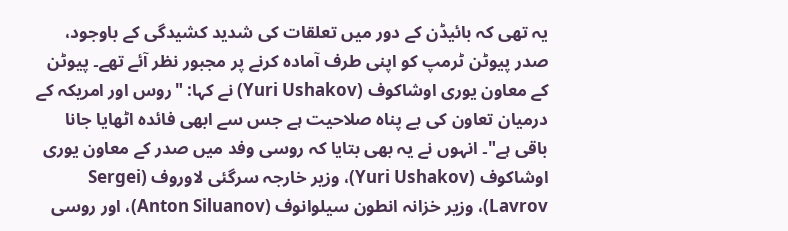یہ تھی کہ بائیڈن کے دور میں تعلقات کی شدید کشیدگی کے باوجود، صدر پیوٹن ٹرمپ کو اپنی طرف آمادہ کرنے پر مجبور نظر آئے تھے۔ پیوٹن کے معاون یوری اوشاکوف (Yuri Ushakov) نے کہا: "روس اور امریکہ کے درمیان تعاون کی بے پناہ صلاحیت ہے جس سے ابھی فائدہ اٹھایا جانا باقی ہے"۔ انہوں نے یہ بھی بتایا کہ روسی وفد میں صدر کے معاون یوری اوشاکوف (Yuri Ushakov)، وزیر خارجہ سرگئی لاوروف (Sergei Lavrov)، وزیر خزانہ انطون سیلوانوف (Anton Siluanov)، اور روسی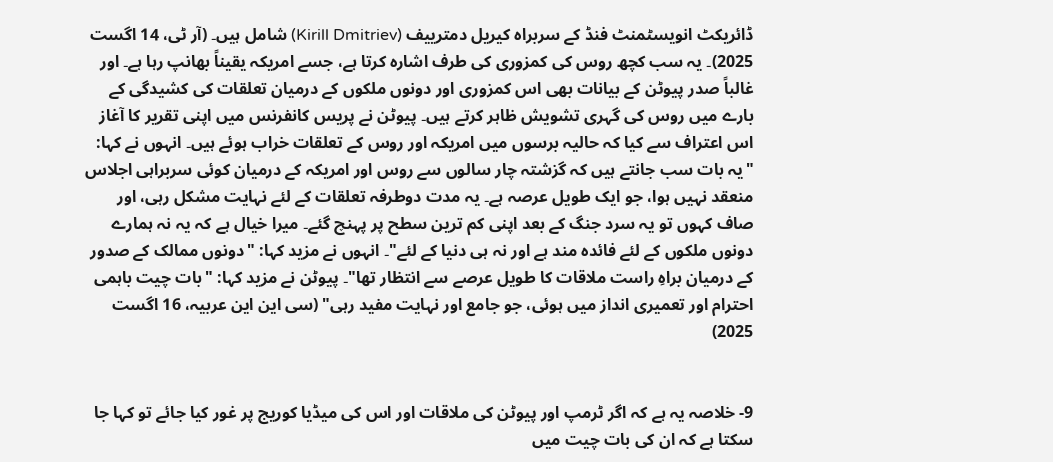ڈائریکٹ انویسٹمنٹ فنڈ کے سربراہ کیریل دمترییف (Kirill Dmitriev) شامل ہیں۔ (آر ٹی، 14 اگست 2025)۔ یہ سب کچھ روس کی کمزوری کی طرف اشارہ کرتا ہے، جسے امریکہ یقیناً بھانپ رہا ہے۔ اور غالباً صدر پیوٹن کے بیانات بھی اس کمزوری اور دونوں ملکوں کے درمیان تعلقات کی کشیدگی کے بارے میں روس کی گہری تشویش ظاہر کرتے ہیں۔ پیوٹن نے پریس کانفرنس میں اپنی تقریر کا آغاز اس اعتراف سے کیا کہ حالیہ برسوں میں امریکہ اور روس کے تعلقات خراب ہوئے ہیں۔ انہوں نے کہا: "یہ بات سب جانتے ہیں کہ گزشتہ چار سالوں سے روس اور امریکہ کے درمیان کوئی سربراہی اجلاس منعقد نہیں ہوا، جو ایک طویل عرصہ ہے۔ یہ مدت دوطرفہ تعلقات کے لئے نہایت مشکل رہی، اور صاف کہوں تو یہ سرد جنگ کے بعد اپنی کم ترین سطح پر پہنچ گئے۔ میرا خیال ہے کہ یہ نہ ہمارے دونوں ملکوں کے لئے فائدہ مند ہے اور نہ ہی دنیا کے لئے"۔ انہوں نے مزید کہا: "دونوں ممالک کے صدور کے درمیان براہِ راست ملاقات کا طویل عرصے سے انتظار تھا"۔ پیوٹن نے مزید کہا: "بات چیت باہمی احترام اور تعمیری انداز میں ہوئی، جو جامع اور نہایت مفید رہی" (سی این این عربیہ، 16 اگست 2025)


9- خلاصہ یہ ہے کہ اگر ٹرمپ اور پیوٹن کی ملاقات اور اس کی میڈیا کوریج پر غور کیا جائے تو کہا جا سکتا ہے کہ ان کی بات چیت میں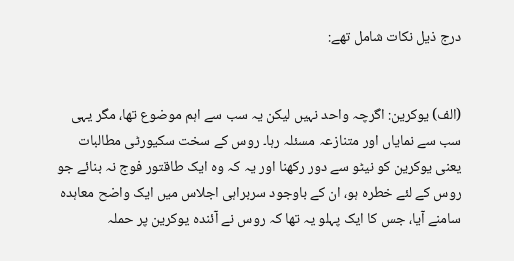درج ذیل نکات شامل تھے:


(الف) یوکرین: اگرچہ واحد نہیں لیکن یہ سب سے اہم موضوع تھا، مگر یہی سب سے نمایاں اور متنازعہ مسئلہ رہا۔ روس کے سخت سکیورٹی مطالبات یعنی یوکرین کو نیٹو سے دور رکھنا اور یہ کہ وہ ایک طاقتور فوج نہ بنائے جو روس کے لئے خطرہ ہو، ان کے باوجود سربراہی اجلاس میں ایک واضح معاہدہ سامنے آیا، جس کا ایک پہلو یہ تھا کہ روس نے آئندہ یوکرین پر حملہ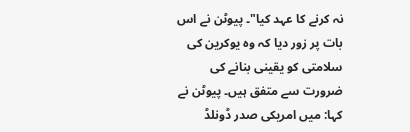نہ کرنے کا عہد کیا"۔ پیوٹن نے اس بات پر زور دیا کہ وہ یوکرین کی سلامتی کو یقینی بنانے کی ضرورت سے متفق ہیں۔ پیوٹن نے کہا: میں امریکی صدر ڈونلڈ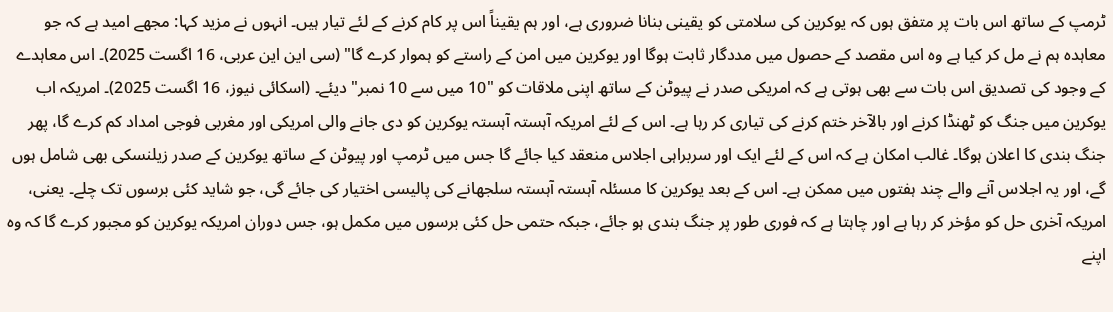ٹرمپ کے ساتھ اس بات پر متفق ہوں کہ یوکرین کی سلامتی کو یقینی بنانا ضروری ہے، اور ہم یقیناً اس پر کام کرنے کے لئے تیار ہیں۔ انہوں نے مزید کہا: مجھے امید ہے کہ جو معاہدہ ہم نے مل کر کیا ہے وہ اس مقصد کے حصول میں مددگار ثابت ہوگا اور یوکرین میں امن کے راستے کو ہموار کرے گا" (سی این این عربی، 16 اگست 2025)۔ اس معاہدے کے وجود کی تصدیق اس بات سے بھی ہوتی ہے کہ امریکی صدر نے پیوٹن کے ساتھ اپنی ملاقات کو "10 میں سے 10 نمبر" دیئے۔ (اسکائی نیوز، 16 اگست 2025)۔ امریکہ اب یوکرین میں جنگ کو ٹھنڈا کرنے اور بالآخر ختم کرنے کی تیاری کر رہا ہے۔ اس کے لئے امریکہ آہستہ آہستہ یوکرین کو دی جانے والی امریکی اور مغربی فوجی امداد کم کرے گا، پھر جنگ بندی کا اعلان ہوگا۔ غالب امکان ہے کہ اس کے لئے ایک اور سربراہی اجلاس منعقد کیا جائے گا جس میں ٹرمپ اور پیوٹن کے ساتھ یوکرین کے صدر زیلنسکی بھی شامل ہوں گے، اور یہ اجلاس آنے والے چند ہفتوں میں ممکن ہے۔ اس کے بعد یوکرین کا مسئلہ آہستہ آہستہ سلجھانے کی پالیسی اختیار کی جائے گی، جو شاید کئی برسوں تک چلے۔ یعنی، امریکہ آخری حل کو مؤخر کر رہا ہے اور چاہتا ہے کہ فوری طور پر جنگ بندی ہو جائے، جبکہ حتمی حل کئی برسوں میں مکمل ہو، جس دوران امریکہ یوکرین کو مجبور کرے گا کہ وہ اپنے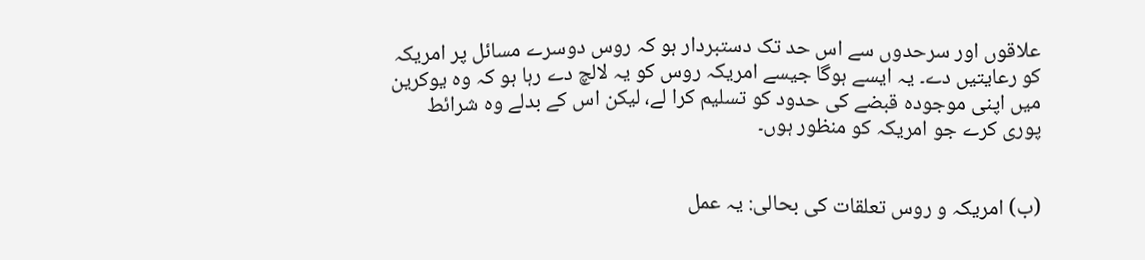علاقوں اور سرحدوں سے اس حد تک دستبردار ہو کہ روس دوسرے مسائل پر امریکہ کو رعایتیں دے۔ یہ ایسے ہوگا جیسے امریکہ روس کو یہ لالچ دے رہا ہو کہ وہ یوکرین میں اپنی موجودہ قبضے کی حدود کو تسلیم کرا لے، لیکن اس کے بدلے وہ شرائط پوری کرے جو امریکہ کو منظور ہوں۔


(ب) امریکہ و روس تعلقات کی بحالی: یہ عمل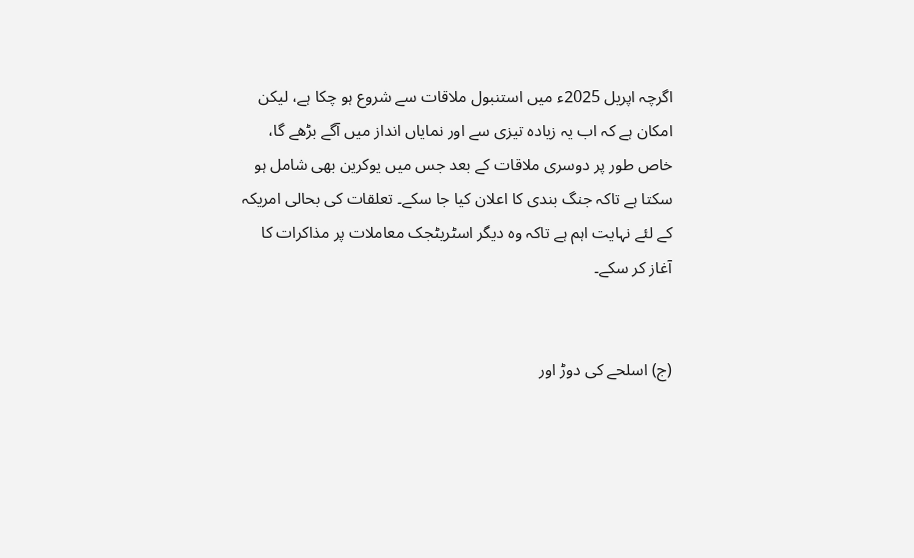اگرچہ اپریل 2025ء میں استنبول ملاقات سے شروع ہو چکا ہے، لیکن امکان ہے کہ اب یہ زیادہ تیزی سے اور نمایاں انداز میں آگے بڑھے گا، خاص طور پر دوسری ملاقات کے بعد جس میں یوکرین بھی شامل ہو سکتا ہے تاکہ جنگ بندی کا اعلان کیا جا سکے۔ تعلقات کی بحالی امریکہ کے لئے نہایت اہم ہے تاکہ وہ دیگر اسٹریٹجک معاملات پر مذاکرات کا آغاز کر سکے۔


(ج) اسلحے کی دوڑ اور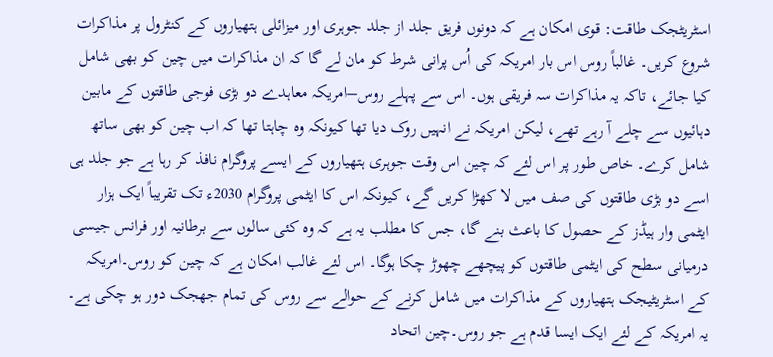اسٹریٹجک طاقت: قوی امکان ہے کہ دونوں فریق جلد از جلد جوہری اور میزائلی ہتھیاروں کے کنٹرول پر مذاکرات شروع کریں۔ غالباً روس اس بار امریکہ کی اُس پرانی شرط کو مان لے گا کہ ان مذاکرات میں چین کو بھی شامل کیا جائے، تاکہ یہ مذاکرات سہ فریقی ہوں۔ اس سے پہلے روس–امریکہ معاہدے دو بڑی فوجی طاقتوں کے مابین دہائیوں سے چلے آ رہے تھے، لیکن امریکہ نے انہیں روک دیا تھا کیونکہ وہ چاہتا تھا کہ اب چین کو بھی ساتھ شامل کرے۔ خاص طور پر اس لئے کہ چین اس وقت جوہری ہتھیاروں کے ایسے پروگرام نافذ کر رہا ہے جو جلد ہی اسے دو بڑی طاقتوں کی صف میں لا کھڑا کریں گے، کیونکہ اس کا ایٹمی پروگرام 2030ء تک تقریباً ایک ہزار ایٹمی وار ہیڈز کے حصول کا باعث بنے گا، جس کا مطلب یہ ہے کہ وہ کئی سالوں سے برطانیہ اور فرانس جیسی درمیانی سطح کی ایٹمی طاقتوں کو پیچھے چھوڑ چکا ہوگا۔ اس لئے غالب امکان ہے کہ چین کو روس۔امریکہ کے اسٹریٹیجک ہتھیاروں کے مذاکرات میں شامل کرنے کے حوالے سے روس کی تمام جھجک دور ہو چکی ہے۔ یہ امریکہ کے لئے ایک ایسا قدم ہے جو روس۔چین اتحاد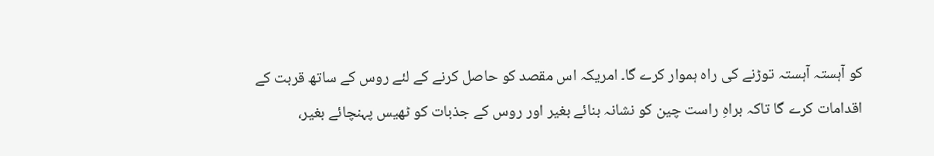کو آہستہ آہستہ توڑنے کی راہ ہموار کرے گا۔ امریکہ اس مقصد کو حاصل کرنے کے لئے روس کے ساتھ قربت کے اقدامات کرے گا تاکہ براہِ راست چین کو نشانہ بنائے بغیر اور روس کے جذبات کو ٹھیس پہنچائے بغیر،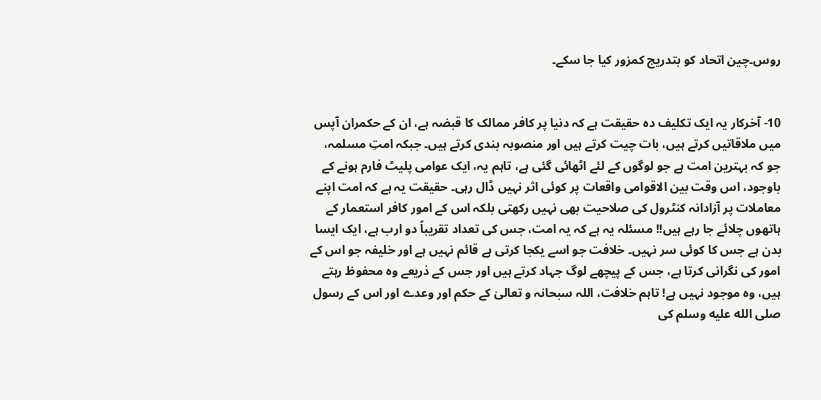روس۔چین اتحاد کو بتدریج کمزور کیا جا سکے۔


10- آخرکار یہ ایک تکلیف دہ حقیقت ہے کہ دنیا پر کافر ممالک کا قبضہ ہے، ان کے حکمران آپس میں ملاقاتیں کرتے ہیں، بات چیت کرتے ہیں اور منصوبہ بندی کرتے ہیں۔ جبکہ امتِ مسلمہ، جو کہ بہترین امت ہے جو لوگوں کے لئے اٹھائی گئی ہے، تاہم یہ، ایک عوامی پلیٹ فارم ہونے کے باوجود، اس وقت بین الاقوامی واقعات پر کوئی اثر نہیں ڈال رہی۔ حقیقت یہ ہے کہ امت اپنے معاملات پر آزادانہ کنٹرول کی صلاحیت بھی نہیں رکھتی بلکہ اس کے امور کافر استعمار کے ہاتھوں چلائے جا رہے ہیں!! مسئلہ یہ ہے کہ یہ امت، جس کی تعداد تقریباً دو ارب ہے، ایک ایسا بدن ہے جس کا کوئی سر نہیں۔ خلافت جو اسے یکجا کرتی ہے قائم نہیں ہے اور خلیفہ جو اس کے امور کی نگرانی کرتا ہے، جس کے پیچھے لوگ جہاد کرتے ہیں اور جس کے ذریعے وہ محفوظ رہتے ہیں، وہ موجود نہیں ہے! تاہم خلافت، اللہ سبحانہ و تعالیٰ کے حکم اور وعدے اور اس کے رسول صلى الله عليه وسلم کی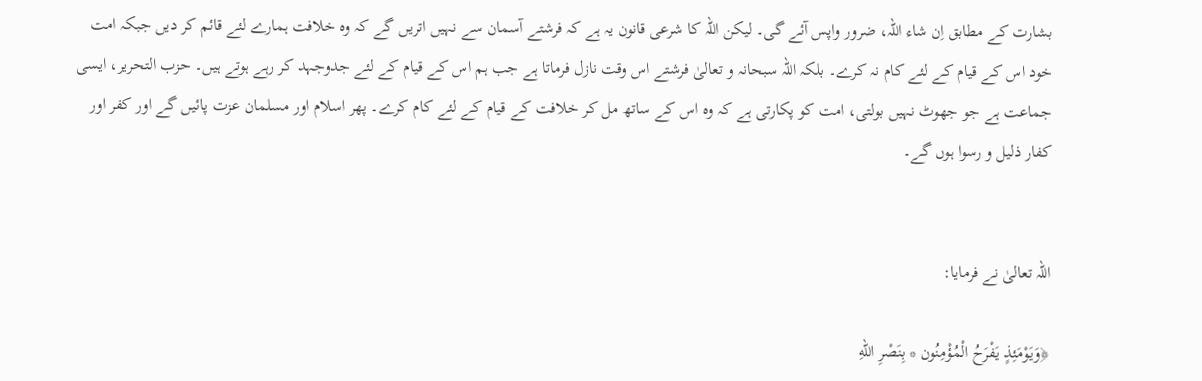بشارت کے مطابق اِن شاء اللہ، ضرور واپس آئے گی۔ لیکن اللہ کا شرعی قانون یہ ہے کہ فرشتے آسمان سے نہیں اتریں گے کہ وہ خلافت ہمارے لئے قائم کر دیں جبکہ امت خود اس کے قیام کے لئے کام نہ کرے۔ بلکہ اللہ سبحانہ و تعالیٰ فرشتے اس وقت نازل فرماتا ہے جب ہم اس کے قیام کے لئے جدوجہد کر رہے ہوتے ہیں۔ حزب التحریر، ایسی جماعت ہے جو جھوٹ نہیں بولتی، امت کو پکارتی ہے کہ وہ اس کے ساتھ مل کر خلافت کے قیام کے لئے کام کرے۔ پھر اسلام اور مسلمان عزت پائیں گے اور کفر اور کفار ذلیل و رسوا ہوں گے۔


اللہ تعالیٰ نے فرمایا:

﴿وَيَوْمَئِذٍ يَفْرَحُ الْمُؤْمِنُون * بِنَصْرِ اللهِ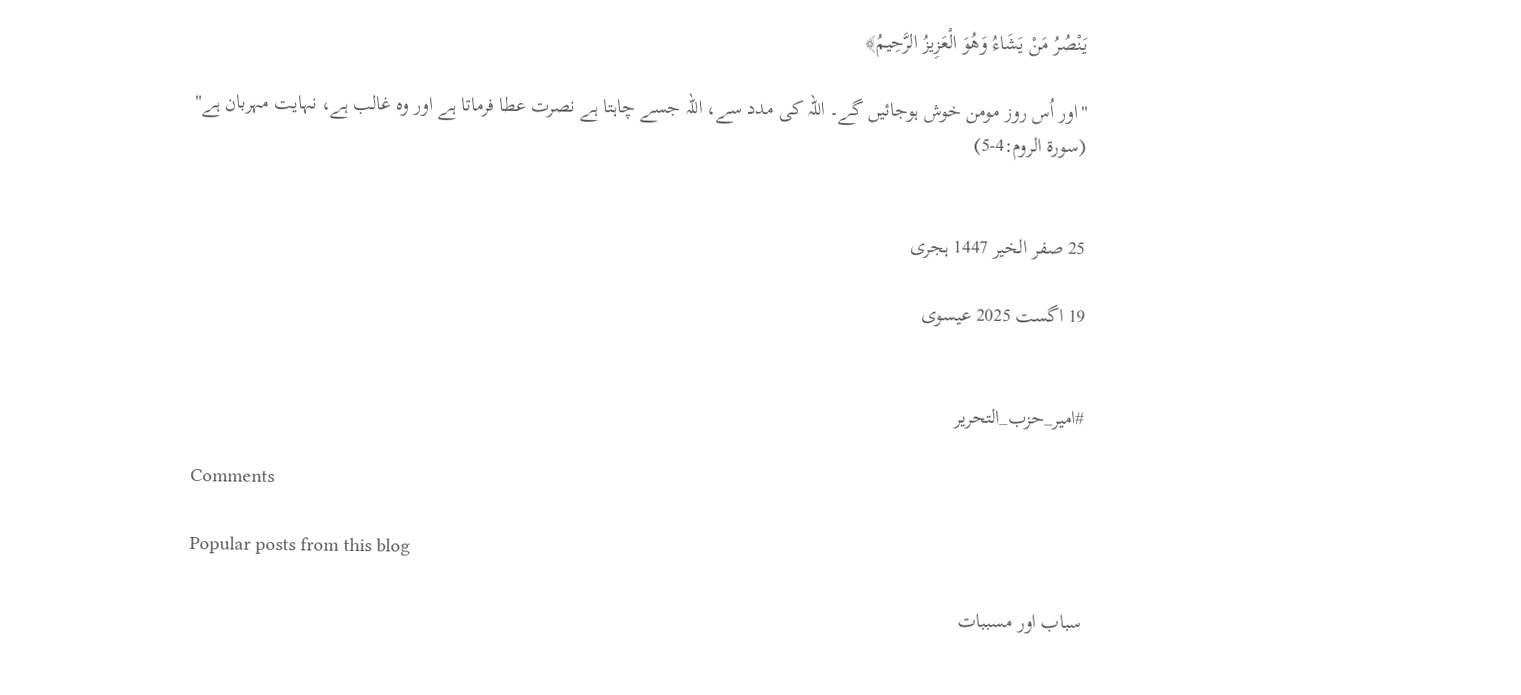يَنْصُرُ مَنْ يَشَاءُ وَهُوَ الْعَزِيزُ الرَّحِيمُ﴾

"اور اُس روز مومن خوش ہوجائیں گے۔ اللہ کی مدد سے، اللہ جسے چاہتا ہے نصرت عطا فرماتا ہے اور وہ غالب ہے، نہایت مہربان ہے" (سورۃ الروم:4-5)


25 صفر الخیر 1447 ہجری

19 اگست 2025 عیسوی


#امیر_حزب_التحریر

Comments

Popular posts from this blog

سباب اور مسببات